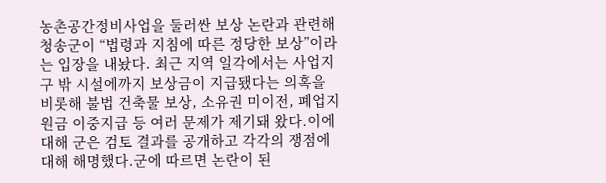농촌공간정비사업을 둘러싼 보상 논란과 관련해 청송군이 “법령과 지침에 따른 정당한 보상”이라는 입장을 내놨다. 최근 지역 일각에서는 사업지구 밖 시설에까지 보상금이 지급됐다는 의혹을 비롯해 불법 건축물 보상, 소유권 미이전, 폐업지원금 이중지급 등 여러 문제가 제기돼 왔다.이에 대해 군은 검토 결과를 공개하고 각각의 쟁점에 대해 해명했다.군에 따르면 논란이 된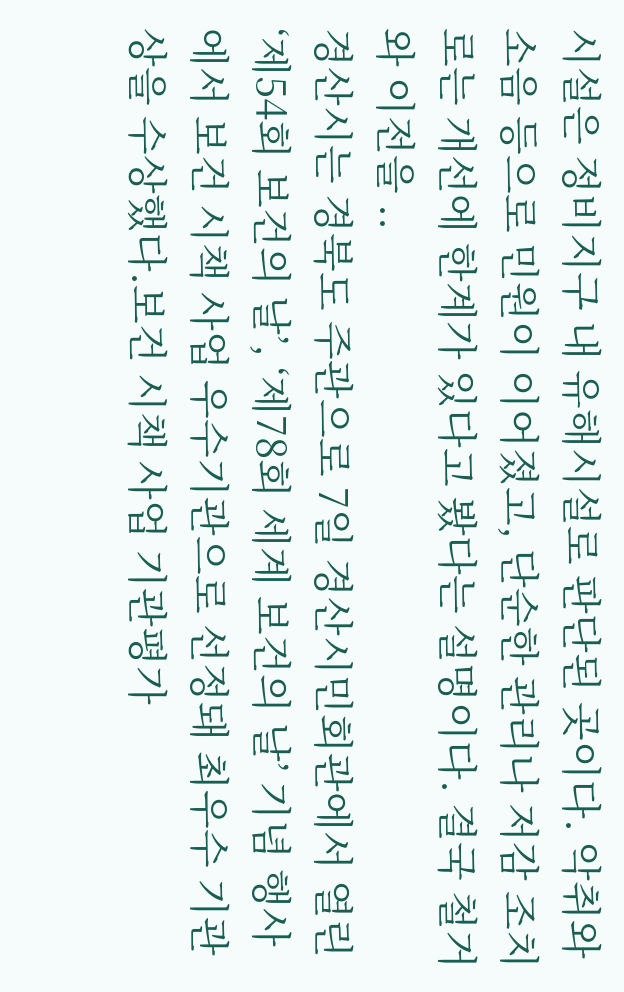시설은 정비지구 내 유해시설로 판단된 곳이다. 악취와 소음 등으로 민원이 이어졌고, 단순한 관리나 저감 조치로는 개선에 한계가 있다고 봤다는 설명이다. 결국 철거와 이전을 ..
경산시는 경북도 주관으로 7일 경산시민회관에서 열린 ‘제54회 보건의 날’, ‘제78회 세계 보건의 날’ 기념 행사에서 보건 시책 사업 우수기관으로 선정돼 최우수 기관상을 수상했다.보건 시책 사업 기관평가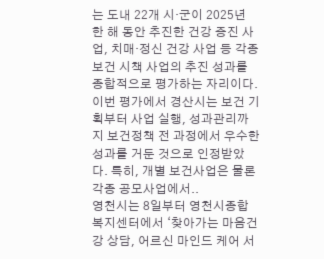는 도내 22개 시·군이 2025년 한 해 동안 추진한 건강 증진 사업, 치매·정신 건강 사업 등 각종 보건 시책 사업의 추진 성과를 종합적으로 평가하는 자리이다.이번 평가에서 경산시는 보건 기획부터 사업 실행, 성과관리까지 보건정책 전 과정에서 우수한 성과를 거둔 것으로 인정받았다. 특히, 개별 보건사업은 물론 각종 공모사업에서..
영천시는 8일부터 영천시종합복지센터에서 ‘찾아가는 마음건강 상담, 어르신 마인드 케어 서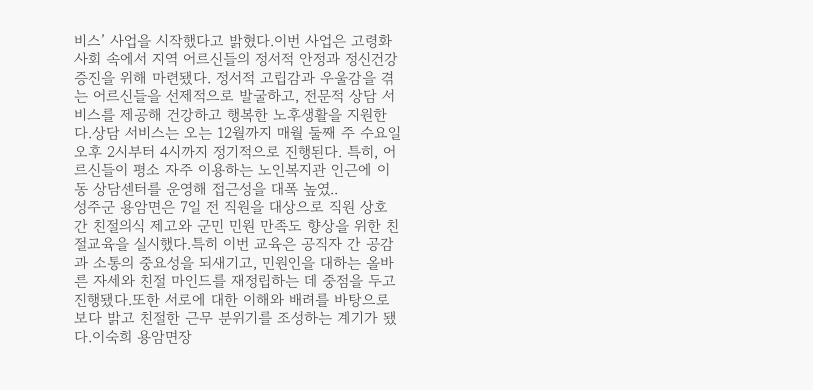비스’ 사업을 시작했다고 밝혔다.이번 사업은 고령화 사회 속에서 지역 어르신들의 정서적 안정과 정신건강 증진을 위해 마련됐다. 정서적 고립감과 우울감을 겪는 어르신들을 선제적으로 발굴하고, 전문적 상담 서비스를 제공해 건강하고 행복한 노후생활을 지원한다.상담 서비스는 오는 12월까지 매월 둘째 주 수요일 오후 2시부터 4시까지 정기적으로 진행된다. 특히, 어르신들이 평소 자주 이용하는 노인복지관 인근에 이동 상담센터를 운영해 접근성을 대폭 높였..
성주군 용암면은 7일 전 직원을 대상으로 직원 상호 간 친절의식 제고와 군민 민원 만족도 향상을 위한 친절교육을 실시했다.특히 이번 교육은 공직자 간 공감과 소통의 중요성을 되새기고, 민원인을 대하는 올바른 자세와 친절 마인드를 재정립하는 데 중점을 두고 진행됐다.또한 서로에 대한 이해와 배려를 바탕으로 보다 밝고 친절한 근무 분위기를 조성하는 계기가 됐다.이숙희 용암면장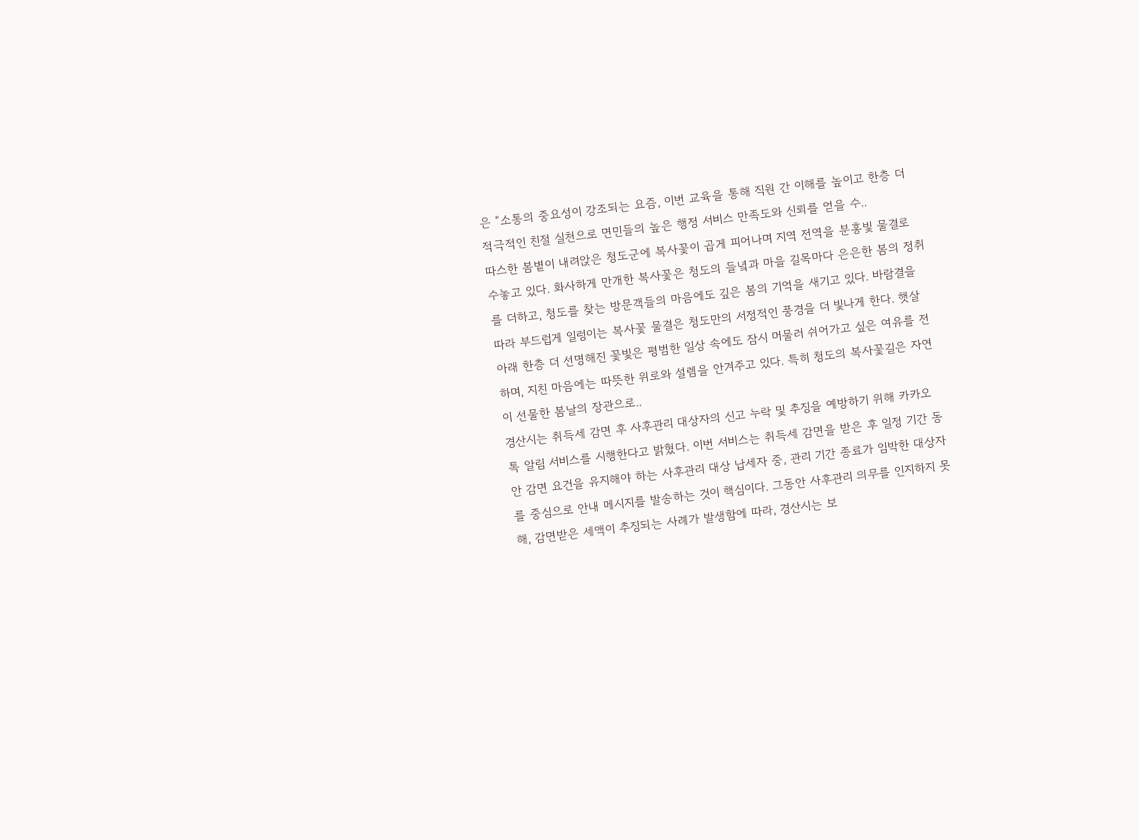은 “소통의 중요성이 강조되는 요즘, 이번 교육을 통해 직원 간 이해를 높이고 한층 더 적극적인 친절 실천으로 면민들의 높은 행정 서비스 만족도와 신뢰를 얻을 수..
따스한 봄볕이 내려앉은 청도군에 복사꽃이 곱게 피어나며 지역 전역을 분홍빛 물결로 수놓고 있다. 화사하게 만개한 복사꽃은 청도의 들녘과 마을 길목마다 은은한 봄의 정취를 더하고, 청도를 찾는 방문객들의 마음에도 깊은 봄의 기억을 새기고 있다. 바람결을 따라 부드럽게 일렁이는 복사꽃 물결은 청도만의 서정적인 풍경을 더 빛나게 한다. 햇살 아래 한층 더 선명해진 꽃빛은 평범한 일상 속에도 잠시 머물러 쉬어가고 싶은 여유를 전하며, 지친 마음에는 따뜻한 위로와 설렘을 안겨주고 있다. 특히 청도의 복사꽃길은 자연이 선물한 봄날의 장관으로..
경산시는 취득세 감면 후 사후관리 대상자의 신고 누락 및 추징을 예방하기 위해 카카오톡 알림 서비스를 시행한다고 밝혔다. 이번 서비스는 취득세 감면을 받은 후 일정 기간 동안 감면 요건을 유지해야 하는 사후관리 대상 납세자 중, 관리 기간 종료가 임박한 대상자를 중심으로 안내 메시지를 발송하는 것이 핵심이다. 그동안 사후관리 의무를 인지하지 못해, 감면받은 세액이 추징되는 사례가 발생함에 따라, 경산시는 보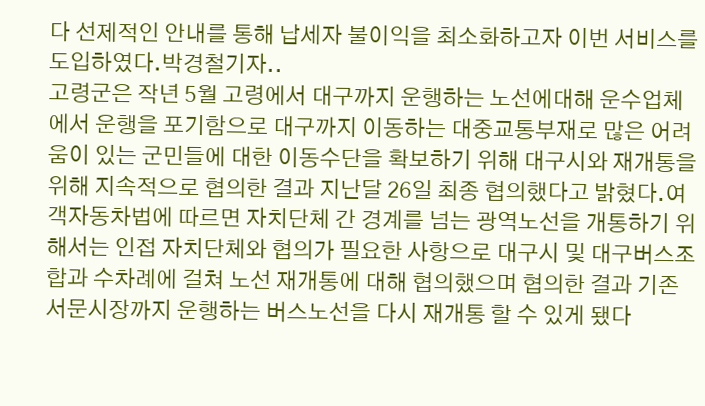다 선제적인 안내를 통해 납세자 불이익을 최소화하고자 이번 서비스를 도입하였다.박경철기자..
고령군은 작년 5월 고령에서 대구까지 운행하는 노선에대해 운수업체에서 운행을 포기함으로 대구까지 이동하는 대중교통부재로 많은 어려움이 있는 군민들에 대한 이동수단을 확보하기 위해 대구시와 재개통을 위해 지속적으로 협의한 결과 지난달 26일 최종 협의했다고 밝혔다.여객자동차법에 따르면 자치단체 간 경계를 넘는 광역노선을 개통하기 위해서는 인접 자치단체와 협의가 필요한 사항으로 대구시 및 대구버스조합과 수차례에 걸쳐 노선 재개통에 대해 협의했으며 협의한 결과 기존 서문시장까지 운행하는 버스노선을 다시 재개통 할 수 있게 됐다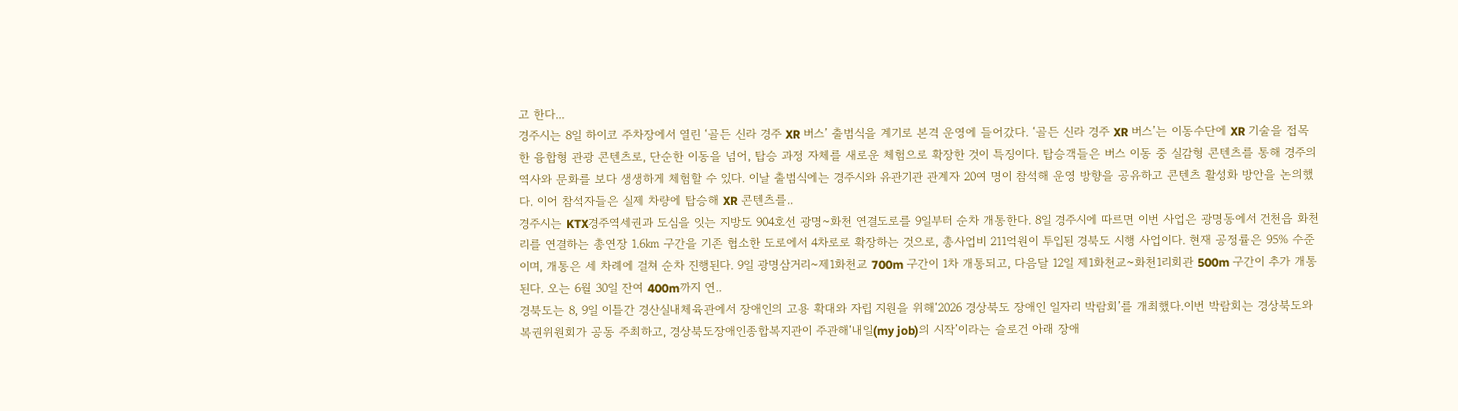고 한다...
경주시는 8일 하이코 주차장에서 열린 ‘골든 신라 경주 XR 버스’ 출범식을 계기로 본격 운영에 들어갔다. ‘골든 신라 경주 XR 버스’는 이동수단에 XR 기술을 접목한 융합형 관광 콘텐츠로, 단순한 이동을 넘어, 탑승 과정 자체를 새로운 체험으로 확장한 것이 특징이다. 탑승객들은 버스 이동 중 실감형 콘텐츠를 통해 경주의 역사와 문화를 보다 생생하게 체험할 수 있다. 이날 출범식에는 경주시와 유관기관 관계자 20여 명이 참석해 운영 방향을 공유하고 콘텐츠 활성화 방안을 논의했다. 이어 참석자들은 실제 차량에 탑승해 XR 콘텐츠를..
경주시는 KTX경주역세권과 도심을 잇는 지방도 904호선 광명~화천 연결도로를 9일부터 순차 개통한다. 8일 경주시에 따르면 이번 사업은 광명동에서 건천읍 화천리를 연결하는 총연장 1.6㎞ 구간을 기존 협소한 도로에서 4차로로 확장하는 것으로, 총사업비 211억원이 투입된 경북도 시행 사업이다. 현재 공정률은 95% 수준이며, 개통은 세 차례에 걸쳐 순차 진행된다. 9일 광명삼거리~제1화천교 700m 구간이 1차 개통되고, 다음달 12일 제1화천교~화천1리회관 500m 구간이 추가 개통된다. 오는 6월 30일 잔여 400m까지 연..
경북도는 8, 9일 이틀간 경산실내체육관에서 장애인의 고용 확대와 자립 지원을 위해‘2026 경상북도 장애인 일자리 박람회’를 개최했다.이번 박람회는 경상북도와 복권위원회가 공동 주최하고, 경상북도장애인종합복지관이 주관해‘내일(my job)의 시작’이라는 슬로건 아래 장애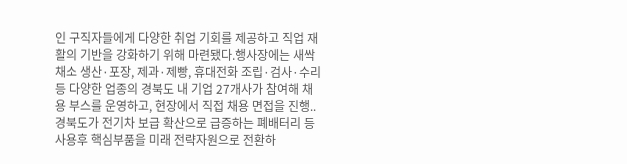인 구직자들에게 다양한 취업 기회를 제공하고 직업 재활의 기반을 강화하기 위해 마련됐다.행사장에는 새싹채소 생산·포장, 제과·제빵, 휴대전화 조립·검사·수리 등 다양한 업종의 경북도 내 기업 27개사가 참여해 채용 부스를 운영하고, 현장에서 직접 채용 면접을 진행..
경북도가 전기차 보급 확산으로 급증하는 폐배터리 등 사용후 핵심부품을 미래 전략자원으로 전환하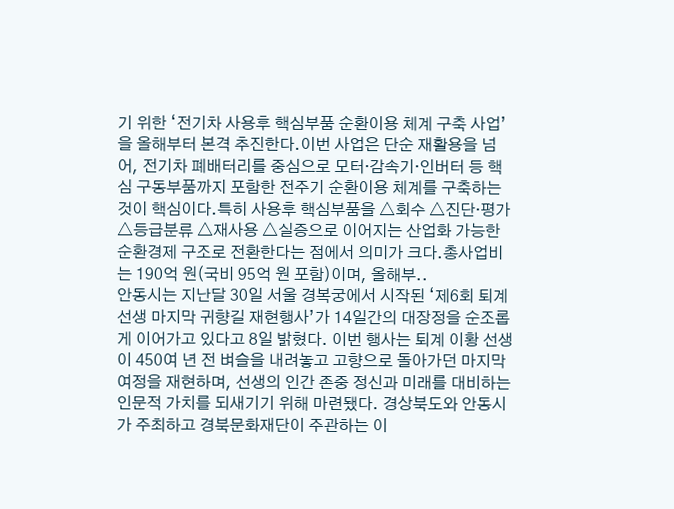기 위한 ‘전기차 사용후 핵심부품 순환이용 체계 구축 사업’을 올해부터 본격 추진한다.이번 사업은 단순 재활용을 넘어, 전기차 폐배터리를 중심으로 모터·감속기·인버터 등 핵심 구동부품까지 포함한 전주기 순환이용 체계를 구축하는 것이 핵심이다.특히 사용후 핵심부품을 △회수 △진단·평가 △등급분류 △재사용 △실증으로 이어지는 산업화 가능한 순환경제 구조로 전환한다는 점에서 의미가 크다.총사업비는 190억 원(국비 95억 원 포함)이며, 올해부..
안동시는 지난달 30일 서울 경복궁에서 시작된 ‘제6회 퇴계선생 마지막 귀향길 재현행사’가 14일간의 대장정을 순조롭게 이어가고 있다고 8일 밝혔다. 이번 행사는 퇴계 이황 선생이 450여 년 전 벼슬을 내려놓고 고향으로 돌아가던 마지막 여정을 재현하며, 선생의 인간 존중 정신과 미래를 대비하는 인문적 가치를 되새기기 위해 마련됐다. 경상북도와 안동시가 주최하고 경북문화재단이 주관하는 이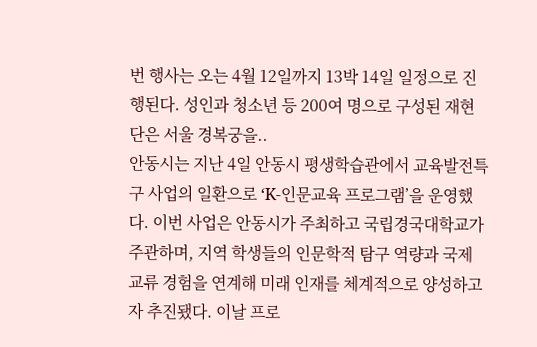번 행사는 오는 4월 12일까지 13박 14일 일정으로 진행된다. 성인과 청소년 등 200여 명으로 구성된 재현단은 서울 경복궁을..
안동시는 지난 4일 안동시 평생학습관에서 교육발전특구 사업의 일환으로 ‘K-인문교육 프로그램’을 운영했다. 이번 사업은 안동시가 주최하고 국립경국대학교가 주관하며, 지역 학생들의 인문학적 탐구 역량과 국제 교류 경험을 연계해 미래 인재를 체계적으로 양성하고자 추진됐다. 이날 프로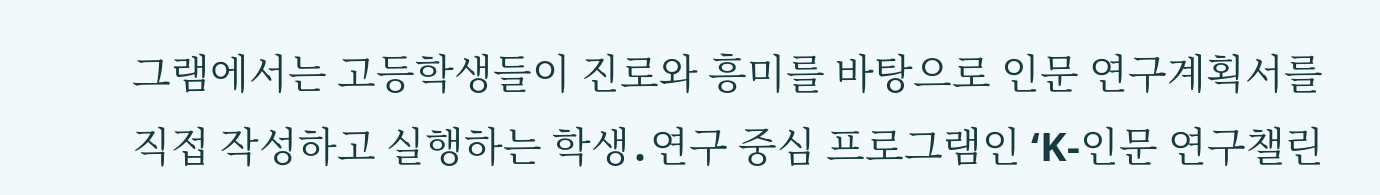그램에서는 고등학생들이 진로와 흥미를 바탕으로 인문 연구계획서를 직접 작성하고 실행하는 학생․연구 중심 프로그램인 ‘K-인문 연구챌린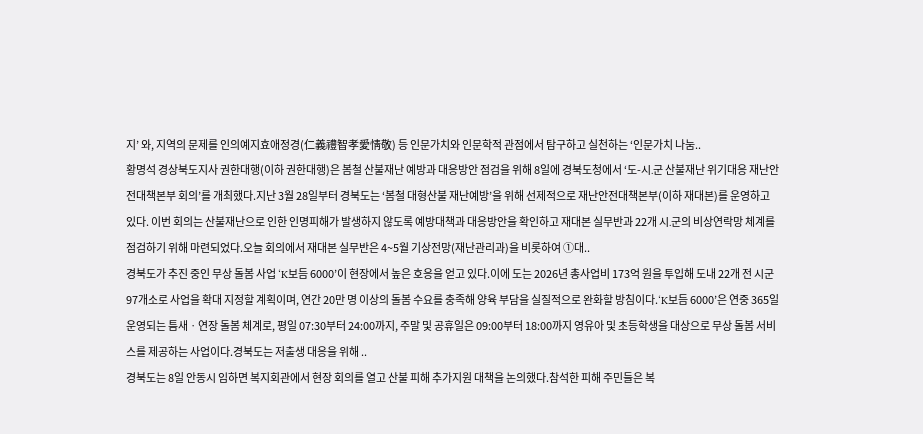지’ 와, 지역의 문제를 인의예지효애정경(仁義禮智孝愛情敬) 등 인문가치와 인문학적 관점에서 탐구하고 실천하는 ‘인문가치 나눔..
황명석 경상북도지사 권한대행(이하 권한대행)은 봄철 산불재난 예방과 대응방안 점검을 위해 8일에 경북도청에서 ‘도-시․군 산불재난 위기대응 재난안전대책본부 회의’를 개최했다.지난 3월 28일부터 경북도는 ‘봄철 대형산불 재난예방’을 위해 선제적으로 재난안전대책본부(이하 재대본)를 운영하고 있다. 이번 회의는 산불재난으로 인한 인명피해가 발생하지 않도록 예방대책과 대응방안을 확인하고 재대본 실무반과 22개 시․군의 비상연락망 체계를 점검하기 위해 마련되었다.오늘 회의에서 재대본 실무반은 4~5월 기상전망(재난관리과)을 비롯하여 ①대..
경북도가 추진 중인 무상 돌봄 사업 ‘K보듬 6000’이 현장에서 높은 호응을 얻고 있다.이에 도는 2026년 총사업비 173억 원을 투입해 도내 22개 전 시군 97개소로 사업을 확대 지정할 계획이며, 연간 20만 명 이상의 돌봄 수요를 충족해 양육 부담을 실질적으로 완화할 방침이다.‘K보듬 6000’은 연중 365일 운영되는 틈새ㆍ연장 돌봄 체계로, 평일 07:30부터 24:00까지, 주말 및 공휴일은 09:00부터 18:00까지 영유아 및 초등학생을 대상으로 무상 돌봄 서비스를 제공하는 사업이다.경북도는 저출생 대응을 위해 ..
경북도는 8일 안동시 임하면 복지회관에서 현장 회의를 열고 산불 피해 추가지원 대책을 논의했다.참석한 피해 주민들은 복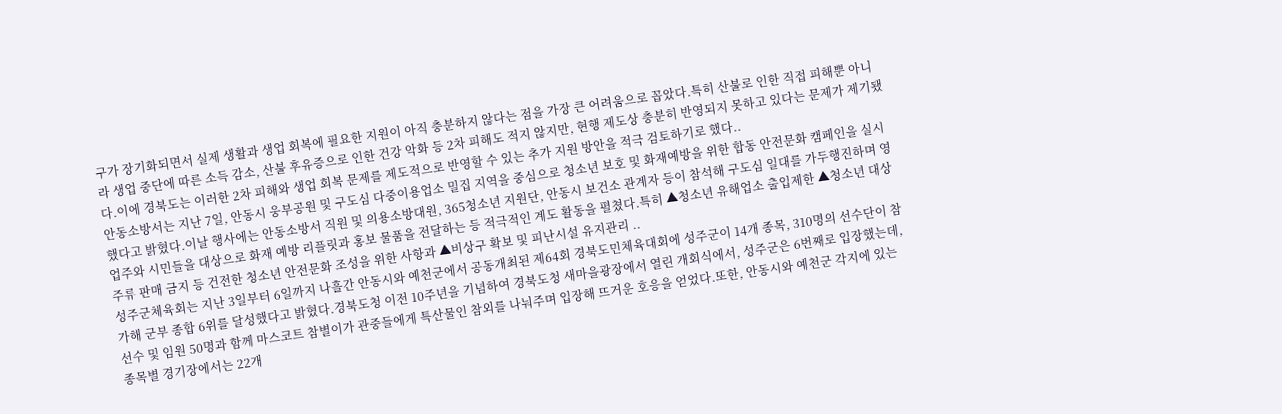구가 장기화되면서 실제 생활과 생업 회복에 필요한 지원이 아직 충분하지 않다는 점을 가장 큰 어려움으로 꼽았다.특히 산불로 인한 직접 피해뿐 아니라 생업 중단에 따른 소득 감소, 산불 후유증으로 인한 건강 악화 등 2차 피해도 적지 않지만, 현행 제도상 충분히 반영되지 못하고 있다는 문제가 제기됐다.이에 경북도는 이러한 2차 피해와 생업 회복 문제를 제도적으로 반영할 수 있는 추가 지원 방안을 적극 검토하기로 했다..
안동소방서는 지난 7일, 안동시 웅부공원 및 구도심 다중이용업소 밀집 지역을 중심으로 청소년 보호 및 화재예방을 위한 합동 안전문화 캠페인을 실시했다고 밝혔다.이날 행사에는 안동소방서 직원 및 의용소방대원, 365청소년 지원단, 안동시 보건소 관계자 등이 참석해 구도심 일대를 가두행진하며 영업주와 시민들을 대상으로 화재 예방 리플릿과 홍보 물품을 전달하는 등 적극적인 계도 활동을 펼쳤다.특히 ▲청소년 유해업소 출입제한 ▲청소년 대상 주류 판매 금지 등 건전한 청소년 안전문화 조성을 위한 사항과 ▲비상구 확보 및 피난시설 유지관리 ..
성주군체육회는 지난 3일부터 6일까지 나흘간 안동시와 예천군에서 공동개최된 제64회 경북도민체육대회에 성주군이 14개 종목, 310명의 선수단이 참가해 군부 종합 6위를 달성했다고 밝혔다.경북도청 이전 10주년을 기념하여 경북도청 새마을광장에서 열린 개회식에서, 성주군은 6번째로 입장했는데, 선수 및 임원 50명과 함께 마스코트 참별이가 관중들에게 특산물인 참외를 나눠주며 입장해 뜨거운 호응을 얻었다.또한, 안동시와 예천군 각지에 있는 종목별 경기장에서는 22개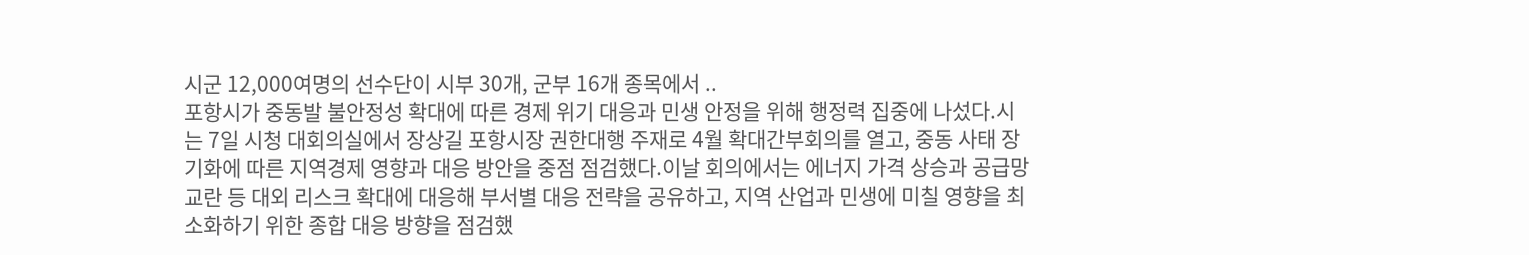시군 12,000여명의 선수단이 시부 30개, 군부 16개 종목에서 ..
포항시가 중동발 불안정성 확대에 따른 경제 위기 대응과 민생 안정을 위해 행정력 집중에 나섰다.시는 7일 시청 대회의실에서 장상길 포항시장 권한대행 주재로 4월 확대간부회의를 열고, 중동 사태 장기화에 따른 지역경제 영향과 대응 방안을 중점 점검했다.이날 회의에서는 에너지 가격 상승과 공급망 교란 등 대외 리스크 확대에 대응해 부서별 대응 전략을 공유하고, 지역 산업과 민생에 미칠 영향을 최소화하기 위한 종합 대응 방향을 점검했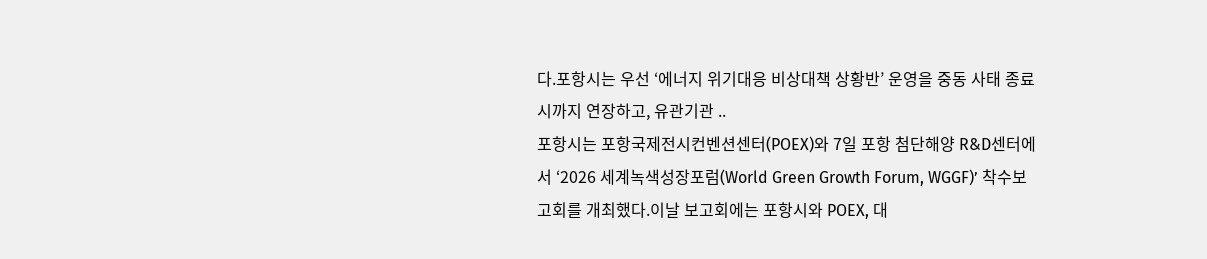다.포항시는 우선 ‘에너지 위기대응 비상대책 상황반’ 운영을 중동 사태 종료 시까지 연장하고, 유관기관 ..
포항시는 포항국제전시컨벤션센터(POEX)와 7일 포항 첨단해양 R&D센터에서 ‘2026 세계녹색성장포럼(World Green Growth Forum, WGGF)’ 착수보고회를 개최했다.이날 보고회에는 포항시와 POEX, 대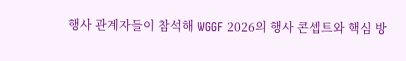행사 관계자들이 참석해 WGGF 2026의 행사 콘셉트와 핵심 방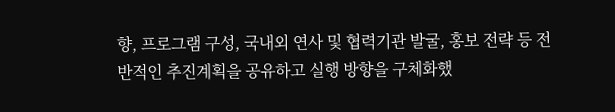향, 프로그램 구성, 국내외 연사 및 협력기관 발굴, 홍보 전략 등 전반적인 추진계획을 공유하고 실행 방향을 구체화했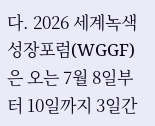다. 2026 세계녹색성장포럼(WGGF)은 오는 7월 8일부터 10일까지 3일간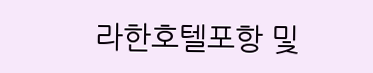라한호텔포항 및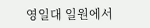영일대 일원에서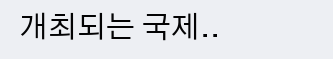개최되는 국제..